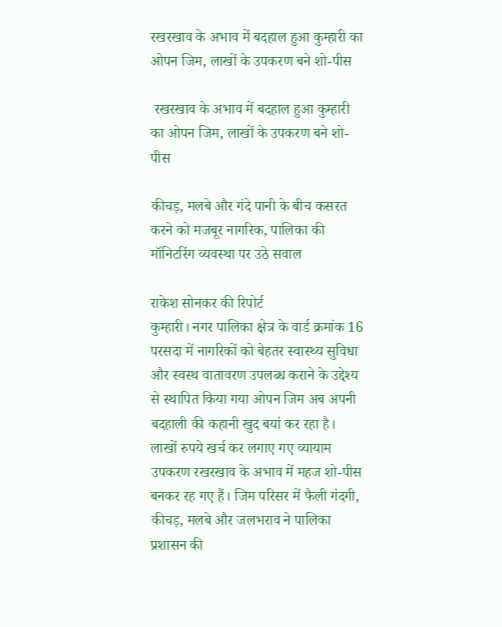रखरखाव के अभाव में बदहाल हुआ कुम्हारी का ओपन जिम, लाखों के उपकरण बने शो-पीस

 रखरखाव के अभाव में बदहाल हुआ कुम्हारी का ओपन जिम, लाखों के उपकरण बने शो-पीस

कीचड़, मलबे और गंदे पानी के बीच कसरत करने को मजबूर नागरिक, पालिका की मॉनिटरिंग व्यवस्था पर उठे सवाल

राकेश सोनकर की रिपोर्ट
कुम्हारी। नगर पालिका क्षेत्र के वार्ड क्रमांक 16 परसदा में नागरिकों को बेहतर स्वास्थ्य सुविधा और स्वस्थ वातावरण उपलब्ध कराने के उद्देश्य से स्थापित किया गया ओपन जिम अब अपनी बदहाली की कहानी खुद बयां कर रहा है। लाखों रुपये खर्च कर लगाए गए व्यायाम उपकरण रखरखाव के अभाव में महज शो-पीस बनकर रह गए हैं। जिम परिसर में फैली गंदगी, कीचड़, मलबे और जलभराव ने पालिका प्रशासन की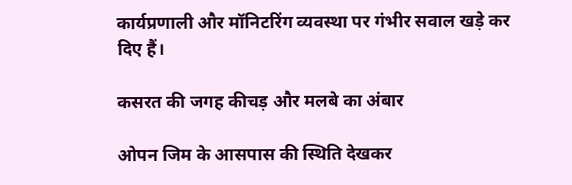कार्यप्रणाली और मॉनिटरिंग व्यवस्था पर गंभीर सवाल खड़े कर दिए हैं।

कसरत की जगह कीचड़ और मलबे का अंबार

ओपन जिम के आसपास की स्थिति देखकर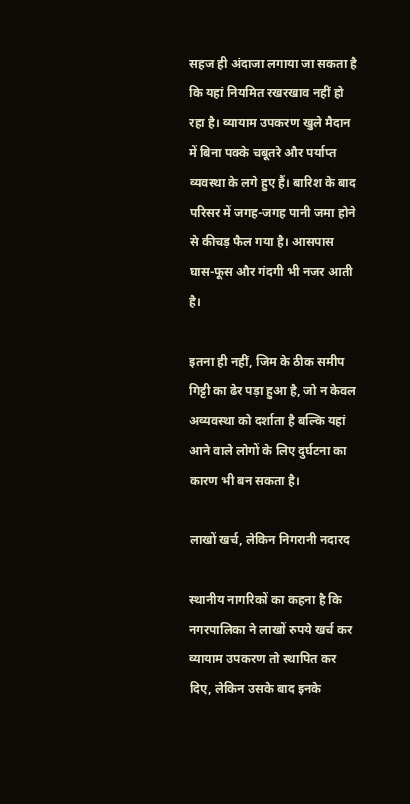सहज ही अंदाजा लगाया जा सकता है कि यहां नियमित रखरखाव नहीं हो रहा है। व्यायाम उपकरण खुले मैदान में बिना पक्के चबूतरे और पर्याप्त व्यवस्था के लगे हुए हैं। बारिश के बाद परिसर में जगह-जगह पानी जमा होने से कीचड़ फैल गया है। आसपास घास-फूस और गंदगी भी नजर आती है।

इतना ही नहीं, जिम के ठीक समीप गिट्टी का ढेर पड़ा हुआ है, जो न केवल अव्यवस्था को दर्शाता है बल्कि यहां आने वाले लोगों के लिए दुर्घटना का कारण भी बन सकता है।

लाखों खर्च, लेकिन निगरानी नदारद

स्थानीय नागरिकों का कहना है कि नगरपालिका ने लाखों रुपये खर्च कर व्यायाम उपकरण तो स्थापित कर दिए, लेकिन उसके बाद इनके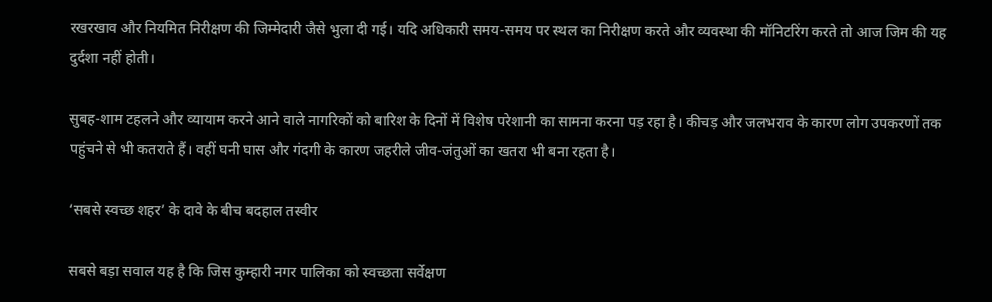रखरखाव और नियमित निरीक्षण की जिम्मेदारी जैसे भुला दी गई। यदि अधिकारी समय-समय पर स्थल का निरीक्षण करते और व्यवस्था की मॉनिटरिंग करते तो आज जिम की यह दुर्दशा नहीं होती।

सुबह-शाम टहलने और व्यायाम करने आने वाले नागरिकों को बारिश के दिनों में विशेष परेशानी का सामना करना पड़ रहा है। कीचड़ और जलभराव के कारण लोग उपकरणों तक पहुंचने से भी कतराते हैं। वहीं घनी घास और गंदगी के कारण जहरीले जीव-जंतुओं का खतरा भी बना रहता है।

‘सबसे स्वच्छ शहर’ के दावे के बीच बदहाल तस्वीर

सबसे बड़ा सवाल यह है कि जिस कुम्हारी नगर पालिका को स्वच्छता सर्वेक्षण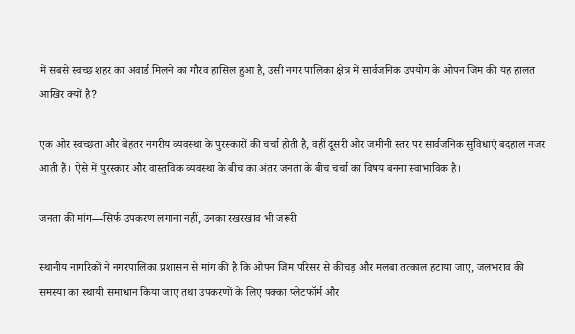में सबसे स्वच्छ शहर का अवार्ड मिलने का गौरव हासिल हुआ है, उसी नगर पालिका क्षेत्र में सार्वजनिक उपयोग के ओपन जिम की यह हालत आखिर क्यों है?

एक ओर स्वच्छता और बेहतर नगरीय व्यवस्था के पुरस्कारों की चर्चा होती है, वहीं दूसरी ओर जमीनी स्तर पर सार्वजनिक सुविधाएं बदहाल नजर आती हैं। ऐसे में पुरस्कार और वास्तविक व्यवस्था के बीच का अंतर जनता के बीच चर्चा का विषय बनना स्वाभाविक है।

जनता की मांग—सिर्फ उपकरण लगाना नहीं, उनका रखरखाव भी जरूरी

स्थानीय नागरिकों ने नगरपालिका प्रशासन से मांग की है कि ओपन जिम परिसर से कीचड़ और मलबा तत्काल हटाया जाए, जलभराव की समस्या का स्थायी समाधान किया जाए तथा उपकरणों के लिए पक्का प्लेटफॉर्म और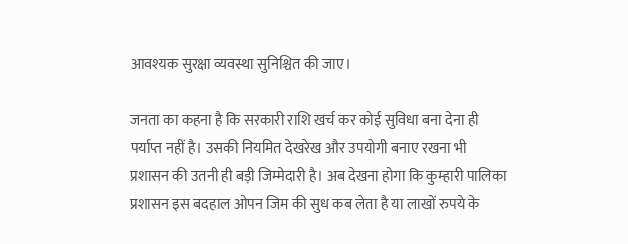आवश्यक सुरक्षा व्यवस्था सुनिश्चित की जाए।

जनता का कहना है कि सरकारी राशि खर्च कर कोई सुविधा बना देना ही पर्याप्त नहीं है। उसकी नियमित देखरेख और उपयोगी बनाए रखना भी प्रशासन की उतनी ही बड़ी जिम्मेदारी है। अब देखना होगा कि कुम्हारी पालिका प्रशासन इस बदहाल ओपन जिम की सुध कब लेता है या लाखों रुपये के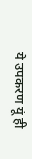ये उपकरण यूं ही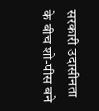सरकारी उदासीनता के बीच शो-पीस बने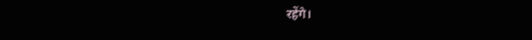रहेंगे।